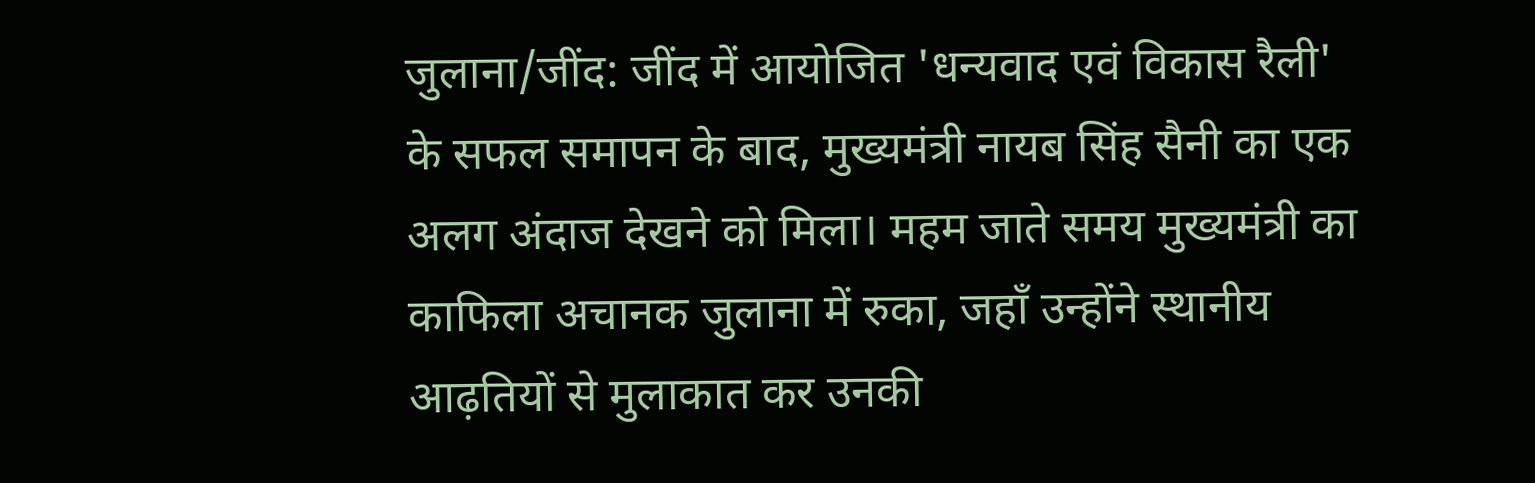जुलाना/जींद: जींद में आयोजित 'धन्यवाद एवं विकास रैली' के सफल समापन के बाद, मुख्यमंत्री नायब सिंह सैनी का एक अलग अंदाज देखने को मिला। महम जाते समय मुख्यमंत्री का काफिला अचानक जुलाना में रुका, जहाँ उन्होंने स्थानीय आढ़तियों से मुलाकात कर उनकी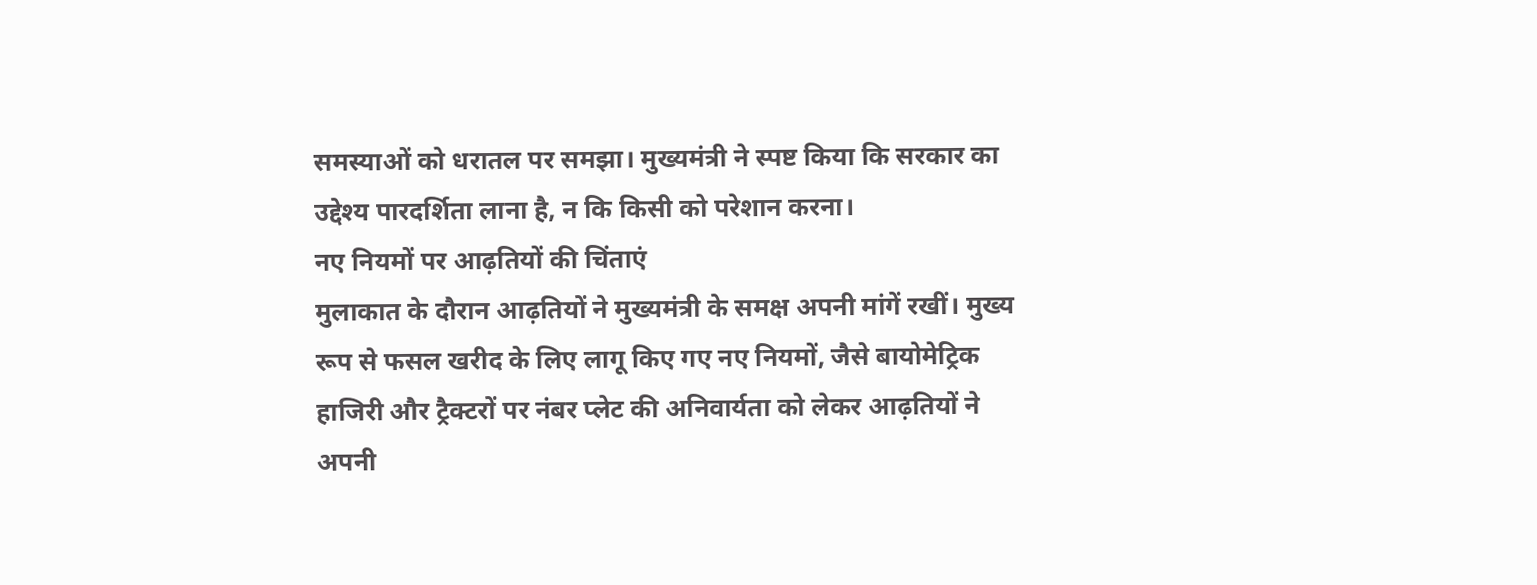समस्याओं को धरातल पर समझा। मुख्यमंत्री ने स्पष्ट किया कि सरकार का उद्देश्य पारदर्शिता लाना है, न कि किसी को परेशान करना।
नए नियमों पर आढ़तियों की चिंताएं
मुलाकात के दौरान आढ़तियों ने मुख्यमंत्री के समक्ष अपनी मांगें रखीं। मुख्य रूप से फसल खरीद के लिए लागू किए गए नए नियमों, जैसे बायोमेट्रिक हाजिरी और ट्रैक्टरों पर नंबर प्लेट की अनिवार्यता को लेकर आढ़तियों ने अपनी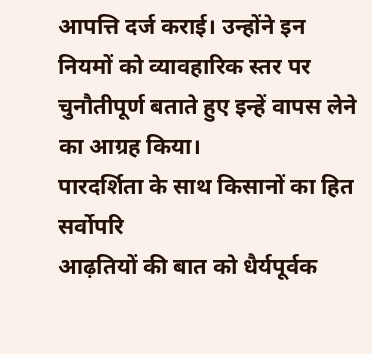आपत्ति दर्ज कराई। उन्होंने इन नियमों को व्यावहारिक स्तर पर चुनौतीपूर्ण बताते हुए इन्हें वापस लेने का आग्रह किया।
पारदर्शिता के साथ किसानों का हित सर्वोपरि
आढ़तियों की बात को धैर्यपूर्वक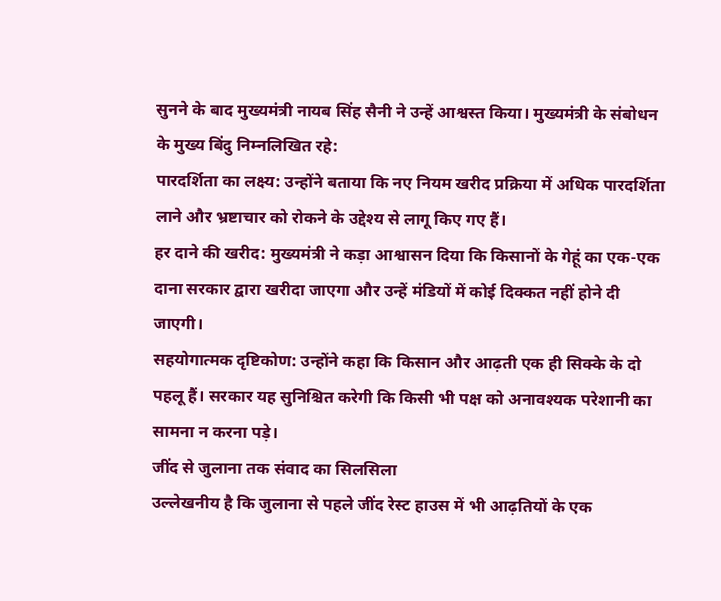सुनने के बाद मुख्यमंत्री नायब सिंह सैनी ने उन्हें आश्वस्त किया। मुख्यमंत्री के संबोधन के मुख्य बिंदु निम्नलिखित रहे:
पारदर्शिता का लक्ष्य: उन्होंने बताया कि नए नियम खरीद प्रक्रिया में अधिक पारदर्शिता लाने और भ्रष्टाचार को रोकने के उद्देश्य से लागू किए गए हैं।
हर दाने की खरीद: मुख्यमंत्री ने कड़ा आश्वासन दिया कि किसानों के गेहूं का एक-एक दाना सरकार द्वारा खरीदा जाएगा और उन्हें मंडियों में कोई दिक्कत नहीं होने दी जाएगी।
सहयोगात्मक दृष्टिकोण: उन्होंने कहा कि किसान और आढ़ती एक ही सिक्के के दो पहलू हैं। सरकार यह सुनिश्चित करेगी कि किसी भी पक्ष को अनावश्यक परेशानी का सामना न करना पड़े।
जींद से जुलाना तक संवाद का सिलसिला
उल्लेखनीय है कि जुलाना से पहले जींद रेस्ट हाउस में भी आढ़तियों के एक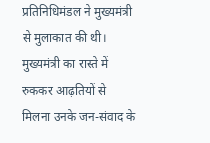प्रतिनिधिमंडल ने मुख्यमंत्री से मुलाकात की थी। मुख्यमंत्री का रास्ते में रुककर आढ़तियों से मिलना उनके जन-संवाद के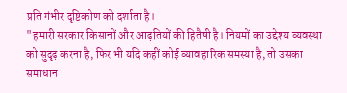प्रति गंभीर दृष्टिकोण को दर्शाता है।
"हमारी सरकार किसानों और आढ़तियों की हितैषी है। नियमों का उद्देश्य व्यवस्था को सुदृढ़ करना है, फिर भी यदि कहीं कोई व्यावहारिक समस्या है, तो उसका समाधान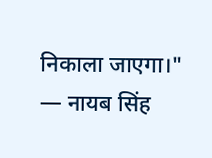निकाला जाएगा।"
— नायब सिंह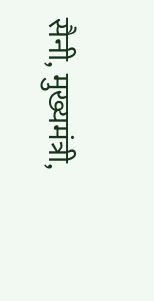सैनी, मुख्यमंत्री,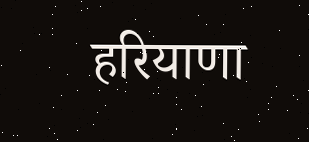हरियाणा